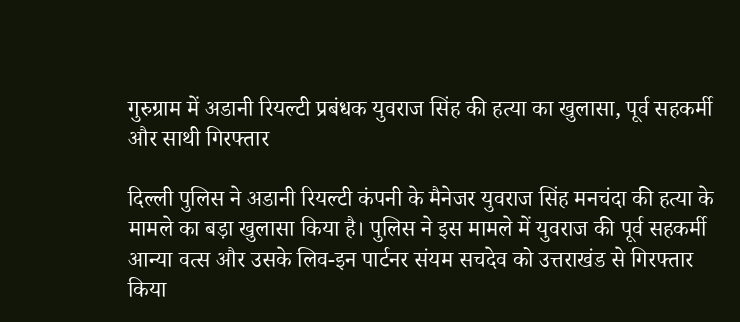गुरुग्राम में अडानी रियल्टी प्रबंधक युवराज सिंह की हत्या का खुलासा, पूर्व सहकर्मी और साथी गिरफ्तार

दिल्ली पुलिस ने अडानी रियल्टी कंपनी के मैनेजर युवराज सिंह मनचंदा की हत्या के मामले का बड़ा खुलासा किया है। पुलिस ने इस मामले में युवराज की पूर्व सहकर्मी आन्या वत्स और उसके लिव-इन पार्टनर संयम सचदेव को उत्तराखंड से गिरफ्तार किया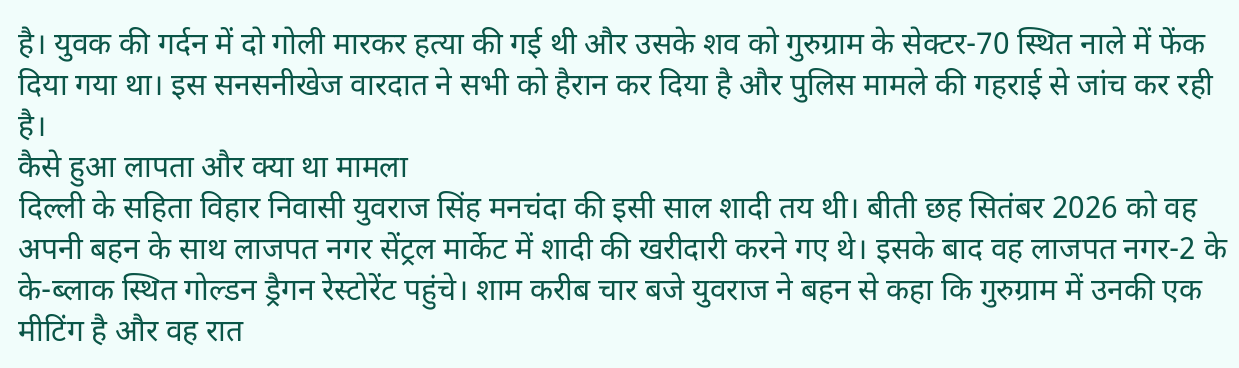है। युवक की गर्दन में दो गोली मारकर हत्या की गई थी और उसके शव को गुरुग्राम के सेक्टर-70 स्थित नाले में फेंक दिया गया था। इस सनसनीखेज वारदात ने सभी को हैरान कर दिया है और पुलिस मामले की गहराई से जांच कर रही है।
कैसे हुआ लापता और क्या था मामला
दिल्ली के सहिता विहार निवासी युवराज सिंह मनचंदा की इसी साल शादी तय थी। बीती छह सितंबर 2026 को वह अपनी बहन के साथ लाजपत नगर सेंट्रल मार्केट में शादी की खरीदारी करने गए थे। इसके बाद वह लाजपत नगर-2 के के-ब्लाक स्थित गोल्डन ड्रैगन रेस्टोरेंट पहुंचे। शाम करीब चार बजे युवराज ने बहन से कहा कि गुरुग्राम में उनकी एक मीटिंग है और वह रात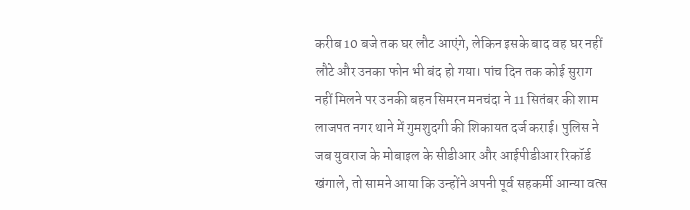करीब 10 बजे तक घर लौट आएंगे, लेकिन इसके बाद वह घर नहीं लौटे और उनका फोन भी बंद हो गया। पांच दिन तक कोई सुराग नहीं मिलने पर उनकी बहन सिमरन मनचंदा ने 11 सितंबर की शाम लाजपत नगर थाने में गुमशुदगी की शिकायत दर्ज कराई। पुलिस ने जब युवराज के मोबाइल के सीडीआर और आईपीडीआर रिकॉर्ड खंगाले, तो सामने आया कि उन्होंने अपनी पूर्व सहकर्मी आन्या वत्स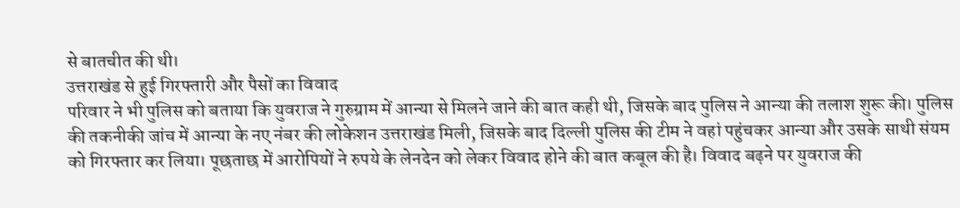से बातचीत की थी।
उत्तराखंड से हुई गिरफ्तारी और पैसों का विवाद
परिवार ने भी पुलिस को बताया कि युवराज ने गुरुग्राम में आन्या से मिलने जाने की बात कही थी, जिसके बाद पुलिस ने आन्या की तलाश शुरू की। पुलिस की तकनीकी जांच में आन्या के नए नंबर की लोकेशन उत्तराखंड मिली, जिसके बाद दिल्ली पुलिस की टीम ने वहां पहुंचकर आन्या और उसके साथी संयम को गिरफ्तार कर लिया। पूछताछ में आरोपियों ने रुपये के लेनदेन को लेकर विवाद होने की बात कबूल की है। विवाद बढ़ने पर युवराज की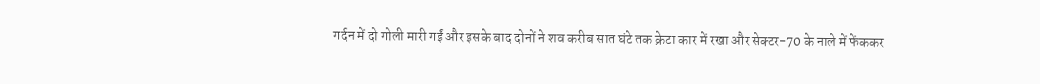गर्दन में दो गोली मारी गईं और इसके बाद दोनों ने शव करीब सात घंटे तक क्रेटा कार में रखा और सेक्टर-70 के नाले में फेंककर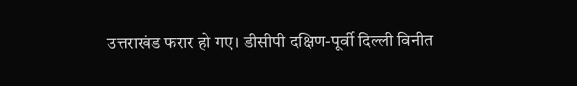उत्तराखंड फरार हो गए। डीसीपी दक्षिण-पूर्वी दिल्ली विनीत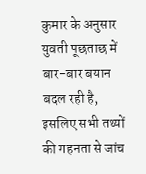कुमार के अनुसार युवती पूछताछ में बार-बार बयान बदल रही है, इसलिए सभी तथ्यों की गहनता से जांच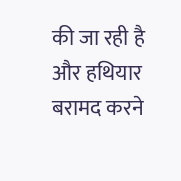की जा रही है और हथियार बरामद करने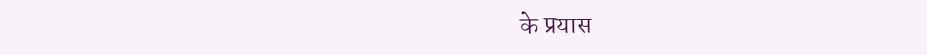के प्रयास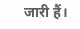जारी हैं।